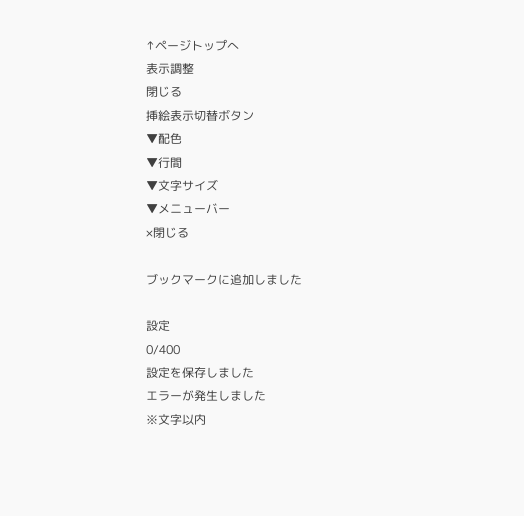↑ページトップへ
表示調整
閉じる
挿絵表示切替ボタン
▼配色
▼行間
▼文字サイズ
▼メニューバー
×閉じる

ブックマークに追加しました

設定
0/400
設定を保存しました
エラーが発生しました
※文字以内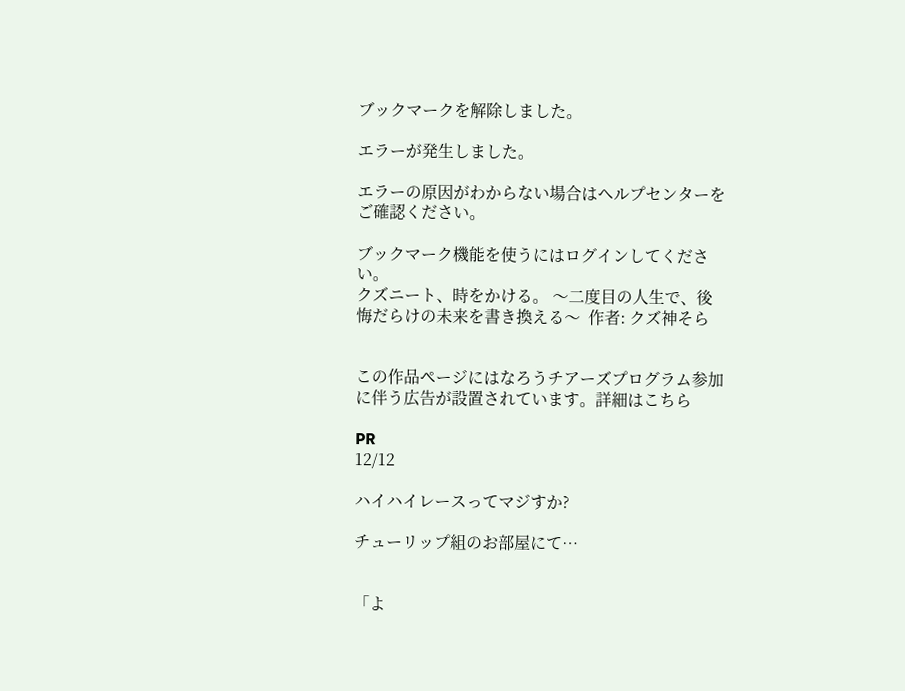ブックマークを解除しました。

エラーが発生しました。

エラーの原因がわからない場合はヘルプセンターをご確認ください。

ブックマーク機能を使うにはログインしてください。
クズニート、時をかける。 〜二度目の人生で、後悔だらけの未来を書き換える〜  作者: クズ神そら


この作品ページにはなろうチアーズプログラム参加に伴う広告が設置されています。詳細はこちら

PR
12/12

ハイハイレースってマジすか?

チューリップ組のお部屋にて…


「よ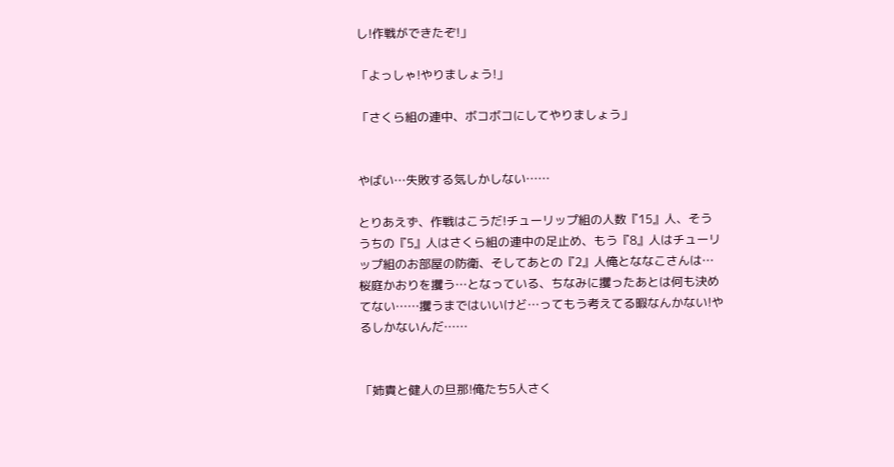し!作戦ができたぞ!」

「よっしゃ!やりましょう!」

「さくら組の連中、ボコボコにしてやりましょう」


やばい…失敗する気しかしない……

とりあえず、作戦はこうだ!チューリップ組の人数『15』人、そううちの『5』人はさくら組の連中の足止め、もう『8』人はチューリップ組のお部屋の防衛、そしてあとの『2』人俺とななこさんは…桜庭かおりを攫う…となっている、ちなみに攫ったあとは何も決めてない……攫うまではいいけど…ってもう考えてる暇なんかない!やるしかないんだ……


「姉貴と健人の旦那!俺たち5人さく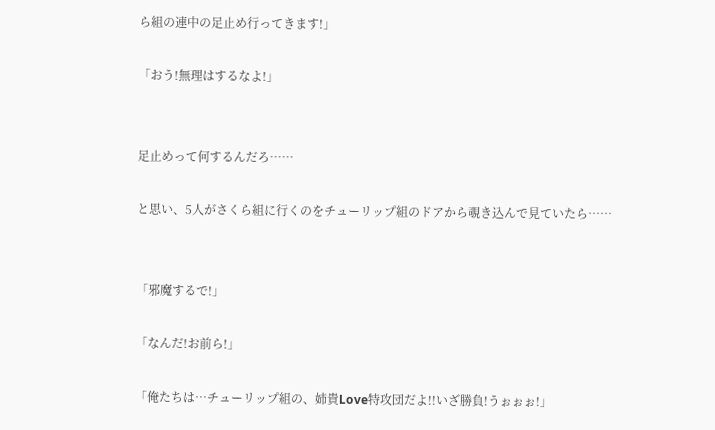ら組の連中の足止め行ってきます!」

「おう!無理はするなよ!」


足止めって何するんだろ……

と思い、5人がさくら組に行くのをチューリップ組のドアから覗き込んで見ていたら……


「邪魔するで!」

「なんだ!お前ら!」

「俺たちは…チューリップ組の、姉貴Love特攻団だよ!!いざ勝負!うぉぉぉ!」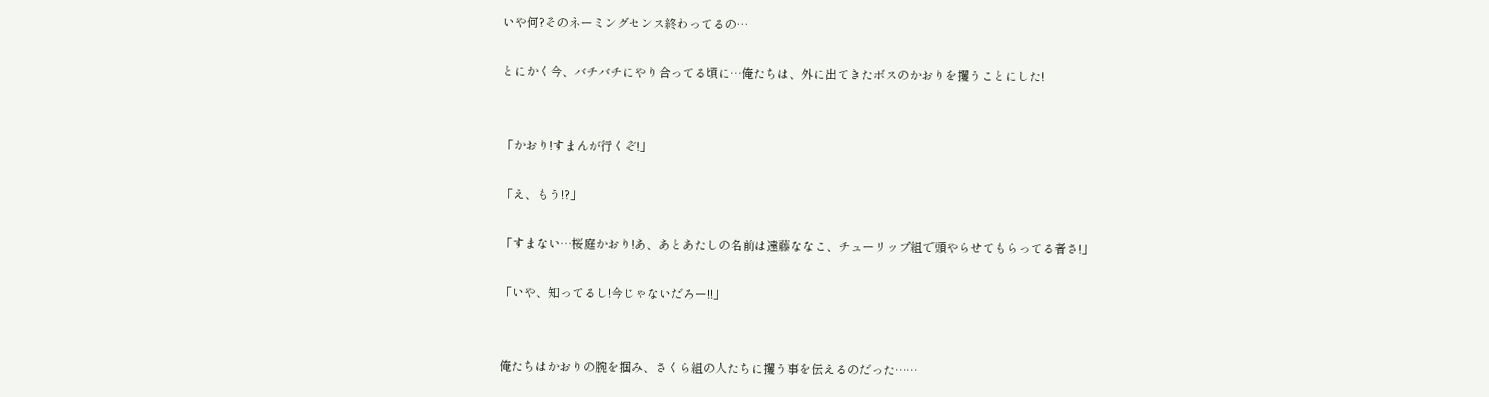いや何?そのネーミングセンス終わってるの…

とにかく今、バチバチにやり合ってる頃に…俺たちは、外に出てきたボスのかおりを攫うことにした!


「かおり!すまんが行くぞ!」

「え、もう!?」

「すまない…桜庭かおり!あ、あとあたしの名前は遠藤ななこ、チューリップ組で頭やらせてもらってる者さ!」

「いや、知ってるし!今じゃないだろー!!」


俺たちはかおりの腕を掴み、さくら組の人たちに攫う事を伝えるのだった……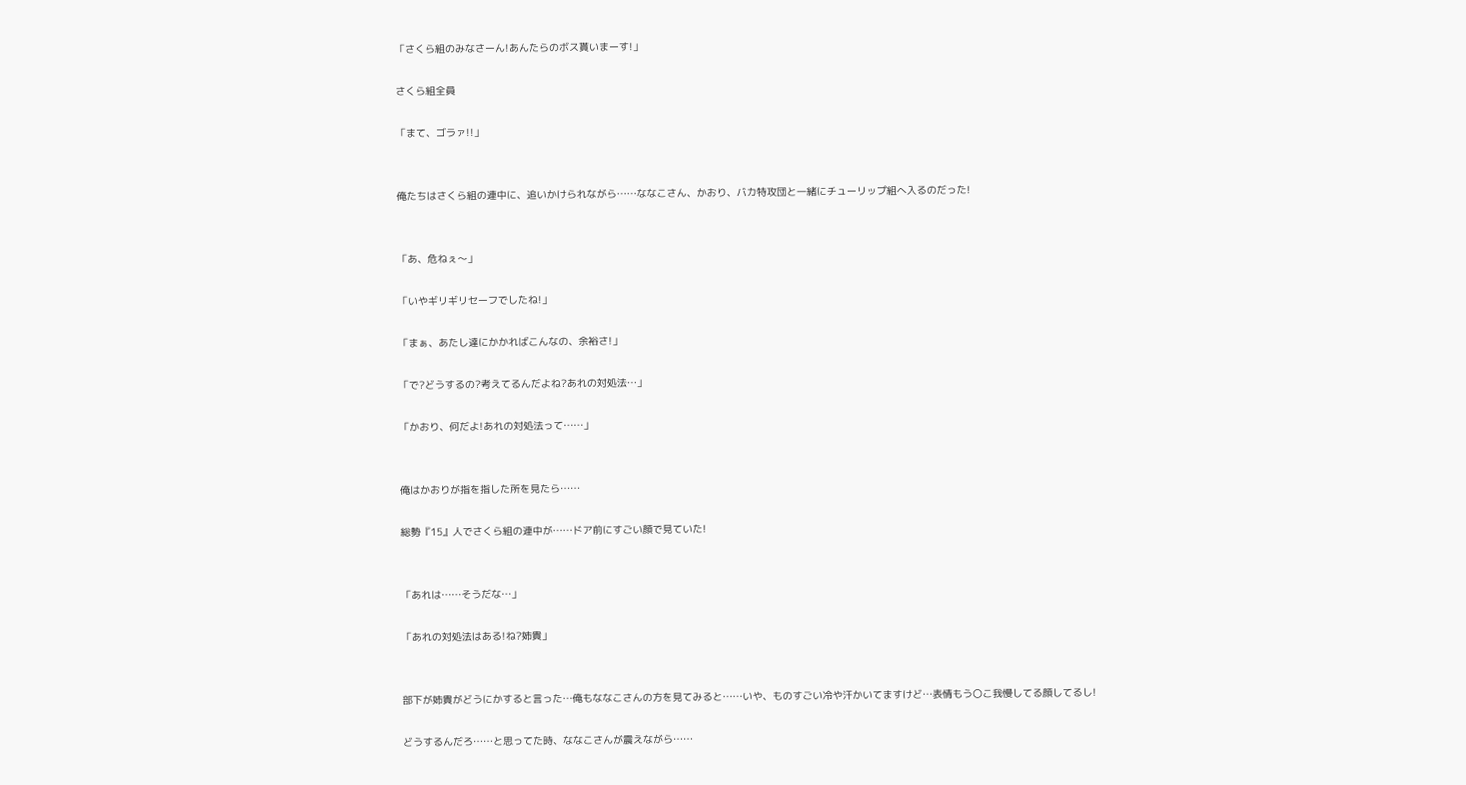「さくら組のみなさーん!あんたらのボス貰いまーす!」

さくら組全員

「まて、ゴラァ!!」


俺たちはさくら組の連中に、追いかけられながら……ななこさん、かおり、バカ特攻団と一緒にチューリップ組へ入るのだった!


「あ、危ねぇ〜」

「いやギリギリセーフでしたね!」

「まぁ、あたし達にかかればこんなの、余裕さ!」

「で?どうするの?考えてるんだよね?あれの対処法…」

「かおり、何だよ!あれの対処法って……」


俺はかおりが指を指した所を見たら……

総勢『15』人でさくら組の連中が……ドア前にすごい顔で見ていた!


「あれは……そうだな…」

「あれの対処法はある!ね?姉貴」


部下が姉貴がどうにかすると言った…俺もななこさんの方を見てみると……いや、ものすごい冷や汗かいてますけど…表情もう〇こ我慢してる顔してるし!

どうするんだろ……と思ってた時、ななこさんが震えながら……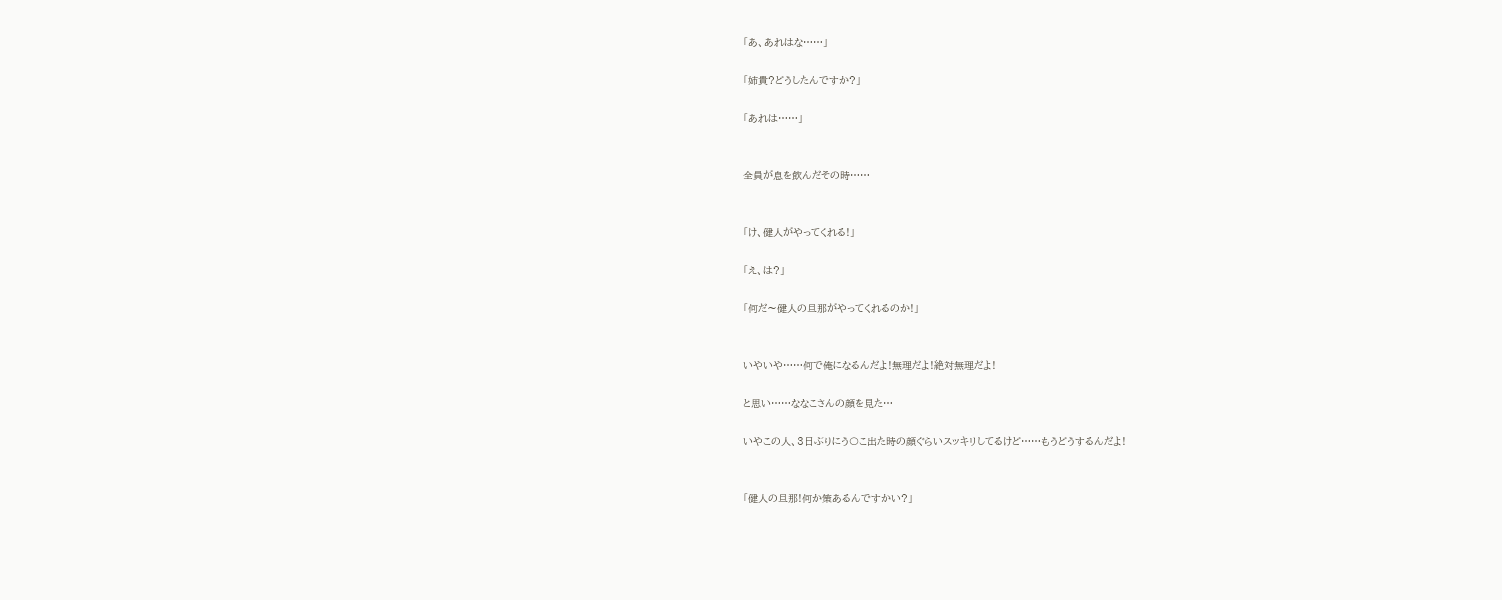「あ、あれはな……」

「姉貴?どうしたんですか?」

「あれは……」


全員が息を飲んだその時……


「け、健人がやってくれる!」

「え、は?」

「何だ〜健人の旦那がやってくれるのか!」


いやいや……何で俺になるんだよ!無理だよ!絶対無理だよ!

と思い……ななこさんの顔を見た…

いやこの人、3日ぶりにう〇こ出た時の顔ぐらいスッキリしてるけど……もうどうするんだよ!


「健人の旦那!何か策あるんですかい?」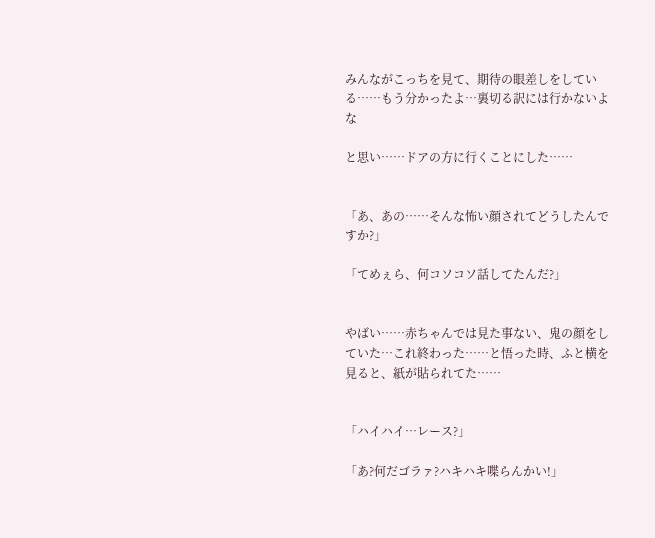みんながこっちを見て、期待の眼差しをしている……もう分かったよ…裏切る訳には行かないよな

と思い……ドアの方に行くことにした……


「あ、あの……そんな怖い顔されてどうしたんですか?」

「てめぇら、何コソコソ話してたんだ?」


やばい……赤ちゃんでは見た事ない、鬼の顔をしていた…これ終わった……と悟った時、ふと横を見ると、紙が貼られてた……


「ハイハイ…レース?」

「あ?何だゴラァ?ハキハキ喋らんかい!」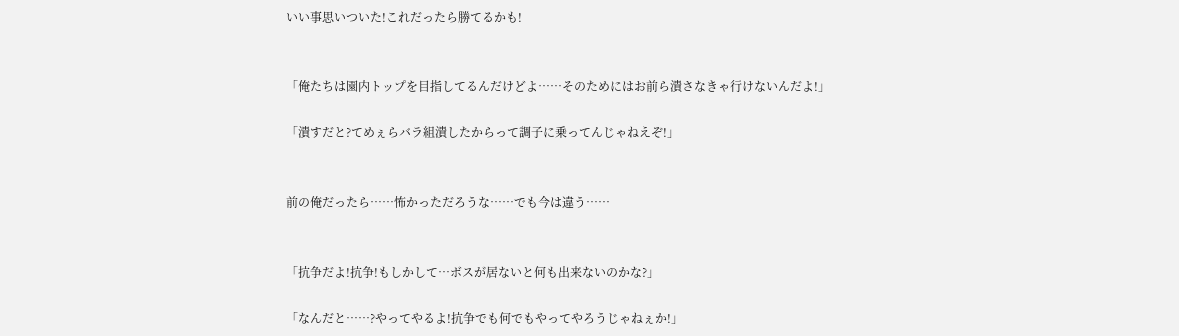いい事思いついた!これだったら勝てるかも!


「俺たちは園内トップを目指してるんだけどよ……そのためにはお前ら潰さなきゃ行けないんだよ!」

「潰すだと?てめぇらバラ組潰したからって調子に乗ってんじゃねえぞ!」


前の俺だったら……怖かっただろうな……でも今は違う……


「抗争だよ!抗争!もしかして…ボスが居ないと何も出来ないのかな?」

「なんだと……?やってやるよ!抗争でも何でもやってやろうじゃねぇか!」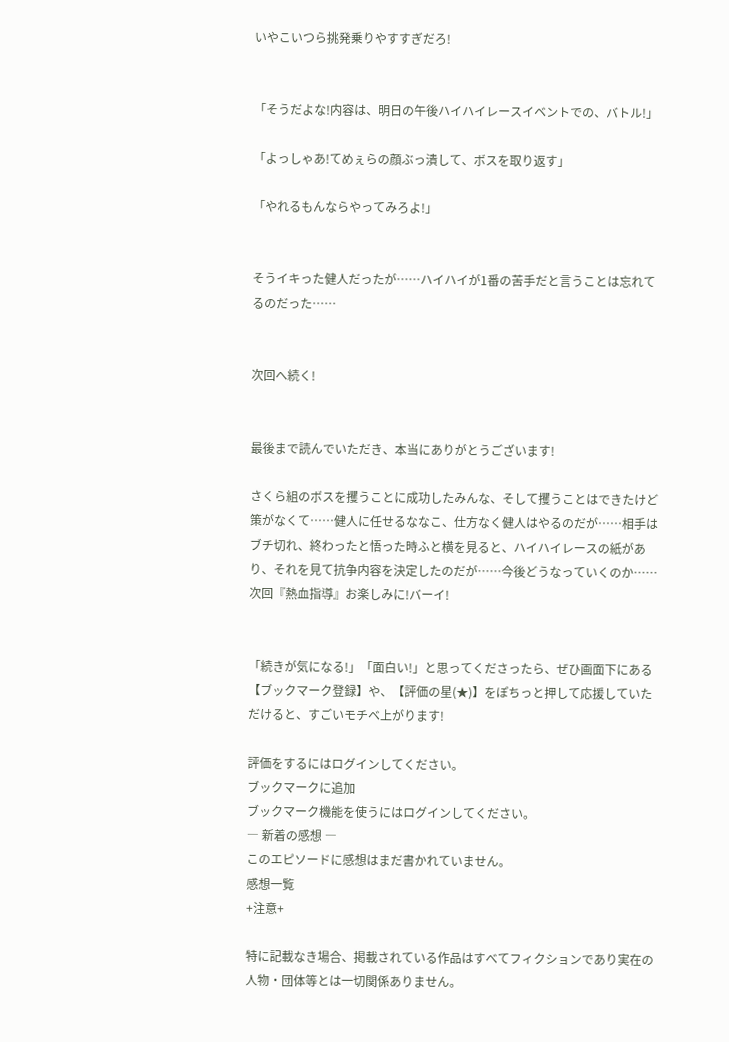いやこいつら挑発乗りやすすぎだろ!


「そうだよな!内容は、明日の午後ハイハイレースイベントでの、バトル!」

「よっしゃあ!てめぇらの顔ぶっ潰して、ボスを取り返す」

「やれるもんならやってみろよ!」


そうイキった健人だったが……ハイハイが1番の苦手だと言うことは忘れてるのだった……


次回へ続く!


最後まで読んでいただき、本当にありがとうございます!

さくら組のボスを攫うことに成功したみんな、そして攫うことはできたけど策がなくて……健人に任せるななこ、仕方なく健人はやるのだが……相手はブチ切れ、終わったと悟った時ふと横を見ると、ハイハイレースの紙があり、それを見て抗争内容を決定したのだが……今後どうなっていくのか……次回『熱血指導』お楽しみに!バーイ!


「続きが気になる!」「面白い!」と思ってくださったら、ぜひ画面下にある【ブックマーク登録】や、【評価の星(★)】をぽちっと押して応援していただけると、すごいモチベ上がります!

評価をするにはログインしてください。
ブックマークに追加
ブックマーク機能を使うにはログインしてください。
― 新着の感想 ―
このエピソードに感想はまだ書かれていません。
感想一覧
+注意+

特に記載なき場合、掲載されている作品はすべてフィクションであり実在の人物・団体等とは一切関係ありません。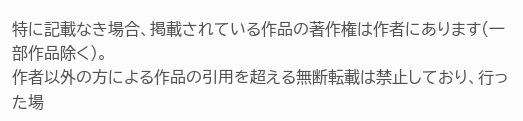特に記載なき場合、掲載されている作品の著作権は作者にあります(一部作品除く)。
作者以外の方による作品の引用を超える無断転載は禁止しており、行った場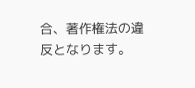合、著作権法の違反となります。